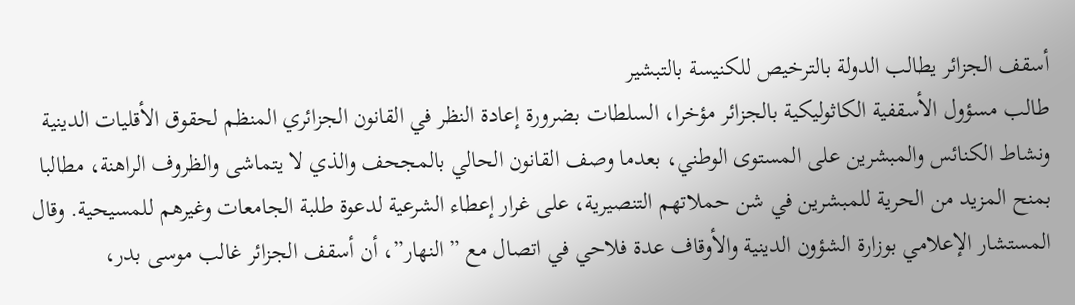أسقف الجزائر يطالب الدولة بالترخيص للكنيسة بالتبشير
طالب مسؤول الأسقفية الكاثوليكية بالجزائر مؤخرا، السلطات بضرورة إعادة النظر في القانون الجزائري المنظم لحقوق الأقليات الدينية ونشاط الكنائس والمبشرين على المستوى الوطني، بعدما وصف القانون الحالي بالمجحف والذي لا يتماشى والظروف الراهنة، مطالبا بمنح المزيد من الحرية للمبشرين في شن حملاتهم التنصيرية، على غرار إعطاء الشرعية لدعوة طلبة الجامعات وغيرهم للمسيحية. وقال المستشار الإعلامي بوزارة الشؤون الدينية والأوقاف عدة فلاحي في اتصال مع ”النهار”، أن أسقف الجزائر غالب موسى بدر،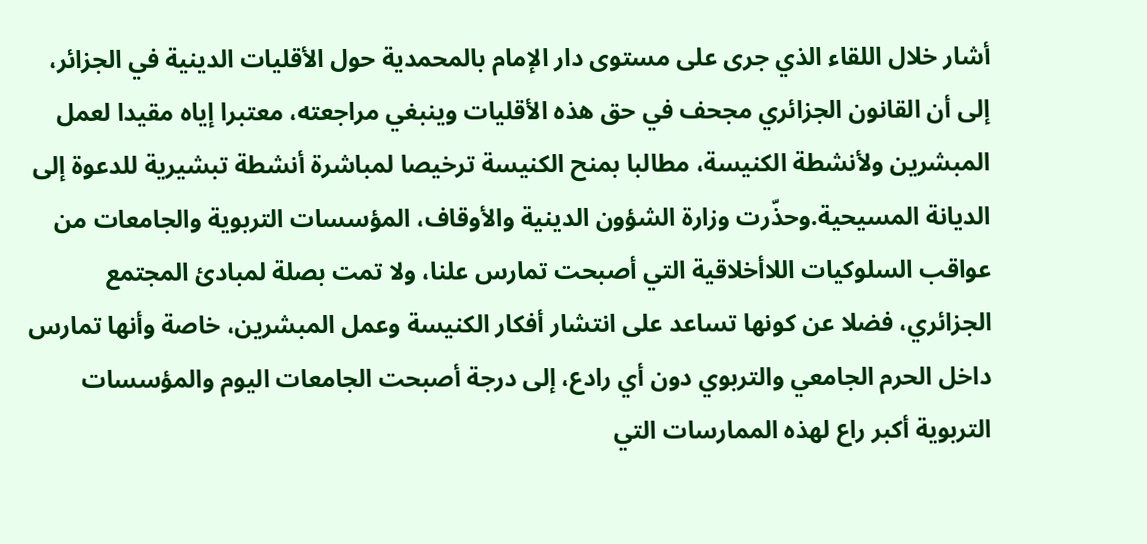أشار خلال اللقاء الذي جرى على مستوى دار الإمام بالمحمدية حول الأقليات الدينية في الجزائر، إلى أن القانون الجزائري مجحف في حق هذه الأقليات وينبغي مراجعته، معتبرا إياه مقيدا لعمل المبشرين ولأنشطة الكنيسة، مطالبا بمنح الكنيسة ترخيصا لمباشرة أنشطة تبشيرية للدعوة إلى الديانة المسيحية.وحذّرت وزارة الشؤون الدينية والأوقاف، المؤسسات التربوية والجامعات من عواقب السلوكيات اللاأخلاقية التي أصبحت تمارس علنا، ولا تمت بصلة لمبادئ المجتمع الجزائري، فضلا عن كونها تساعد على انتشار أفكار الكنيسة وعمل المبشرين، خاصة وأنها تمارس داخل الحرم الجامعي والتربوي دون أي رادع، إلى درجة أصبحت الجامعات اليوم والمؤسسات التربوية أكبر راع لهذه الممارسات التي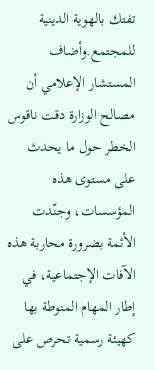تفتك بالهوية الدينية للمجتمع.وأضاف المستشار الإعلامي أن مصالح الوزارة دقت ناقوس الخطر حول ما يحدث على مستوى هذه المؤسسات، وجنّدت الأئمة بضرورة محاربة هذه الآفات الإجتماعية، في إطار المهام المنوطة بها كهيئة رسمية تحرص على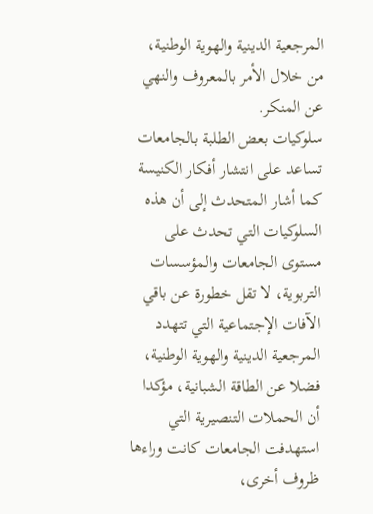المرجعية الدينية والهوية الوطنية، من خلال الأمر بالمعروف والنهي عن المنكر.
سلوكيات بعض الطلبة بالجامعات تساعد على انتشار أفكار الكنيسة
كما أشار المتحدث إلى أن هذه السلوكيات التي تحدث على مستوى الجامعات والمؤسسات التربوية، لا تقل خطورة عن باقي الآفات الإجتماعية التي تتهدد المرجعية الدينية والهوية الوطنية، فضلا عن الطاقة الشبانية، مؤكدا أن الحملات التنصيرية التي استهدفت الجامعات كانت وراءها ظروف أخرى،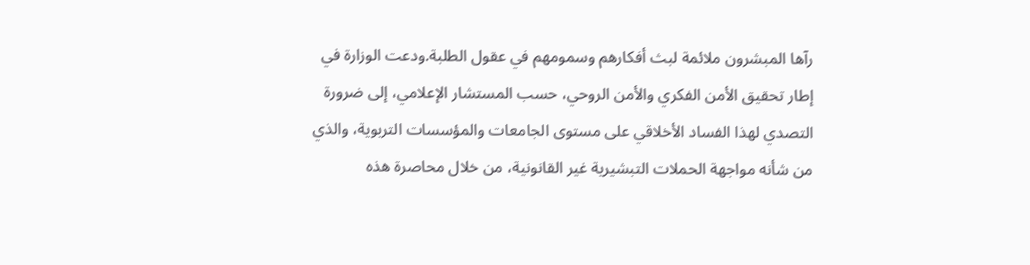رآها المبشرون ملائمة لبث أفكارهم وسمومهم في عقول الطلبة.ودعت الوزارة في إطار تحقيق الأمن الفكري والأمن الروحي، حسب المستشار الإعلامي، إلى ضرورة التصدي لهذا الفساد الأخلاقي على مستوى الجامعات والمؤسسات التربوية، والذي من شأنه مواجهة الحملات التبشيرية غير القانونية، من خلال محاصرة هذه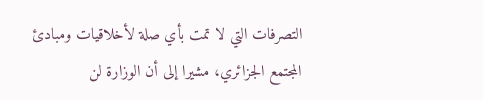التصرفات التي لا تمت بأي صلة لأخلاقيات ومبادئ المجتمع الجزائري، مشيرا إلى أن الوزارة لن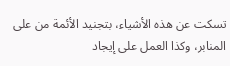تسكت عن هذه الأشياء، بتجنيد الأئمة من على المنابر، وكذا العمل على إيجاد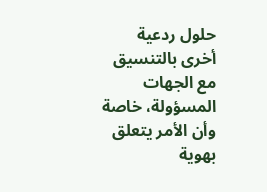حلول ردعية أخرى بالتنسيق مع الجهات المسؤولة، خاصة وأن الأمر يتعلق بهوية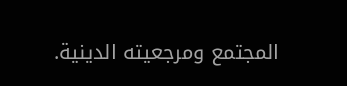المجتمع ومرجعيته الدينية.